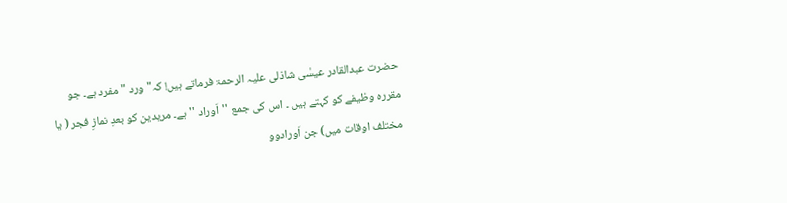حضرت عبدالقادر عیسٰی شاذلی علیہ الرحمۃ فرماتے ہیں! کہ" ورد " مفرد ہے۔ جو مقررہ وظیفے کو کہتے ہیں ۔ اس کی جمع ''اَوراد '' ہے۔ مریدین کو بعدِ نمازِ فجر ( یا مختلف اوقات میں) جن اَورادوو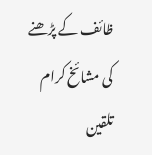ظائف کے پڑھنے کی مشائخ کرام تلقین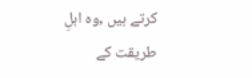کرتے ہیں ,وہ اہلِ طریقت کے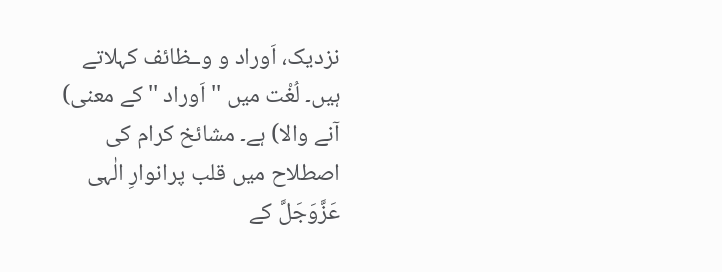نزدیک، اَوراد و وــظائف کہلاتے ہیں۔ لُغْت میں ''اَوراد ''کے معنی) آنے والا) ہے۔ مشائخ کرام کی اصطلاح میں قلب پرانوارِ الٰہی عَزَّوَجَلَّ کے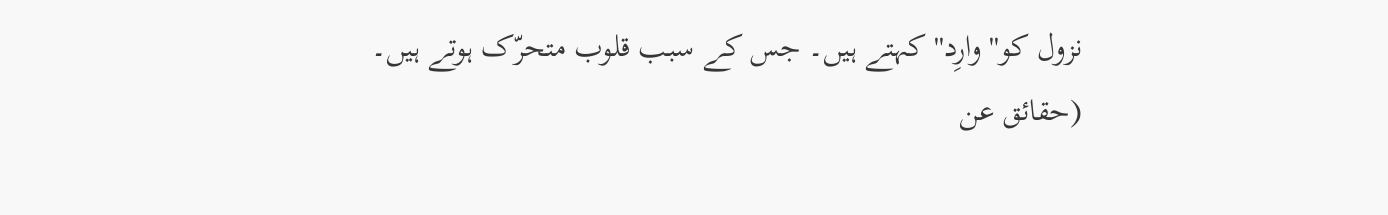نزول کو'' وارِد'' کہتے ہیں۔ جس کے سبب قلوب متحرّک ہوتے ہیں۔
(حقائق عن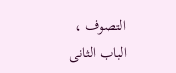التصوف ، الباب الثانی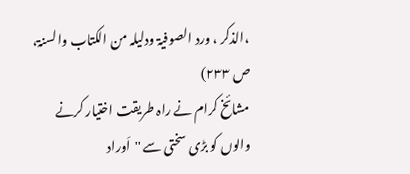،الذکر ، ورد الصوفیۃ ودلیلہ من الکتاب والسنۃ، ص ۲۳۳)
مشائخ کرام نے راہ طریقت اختیار کرنے والوں کو بڑی سختی سے ''اَوراد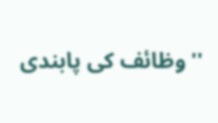'' وظائف کی پابندی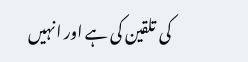کی تلقین کی ہے اور انہیں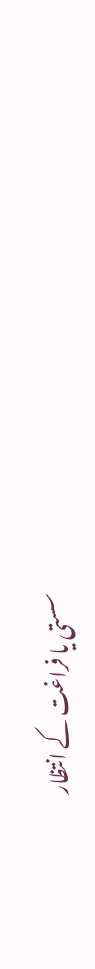سستی یا فراغت کے انتظار